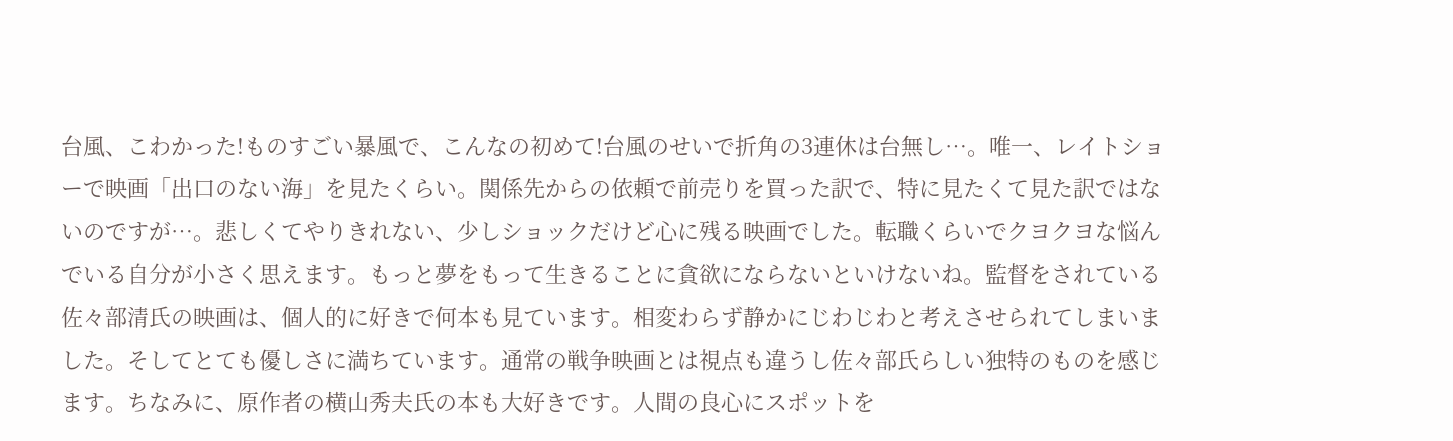台風、こわかった!ものすごい暴風で、こんなの初めて!台風のせいで折角の3連休は台無し…。唯一、レイトショーで映画「出口のない海」を見たくらい。関係先からの依頼で前売りを買った訳で、特に見たくて見た訳ではないのですが…。悲しくてやりきれない、少しショックだけど心に残る映画でした。転職くらいでクヨクヨな悩んでいる自分が小さく思えます。もっと夢をもって生きることに貪欲にならないといけないね。監督をされている佐々部清氏の映画は、個人的に好きで何本も見ています。相変わらず静かにじわじわと考えさせられてしまいました。そしてとても優しさに満ちています。通常の戦争映画とは視点も違うし佐々部氏らしい独特のものを感じます。ちなみに、原作者の横山秀夫氏の本も大好きです。人間の良心にスポットを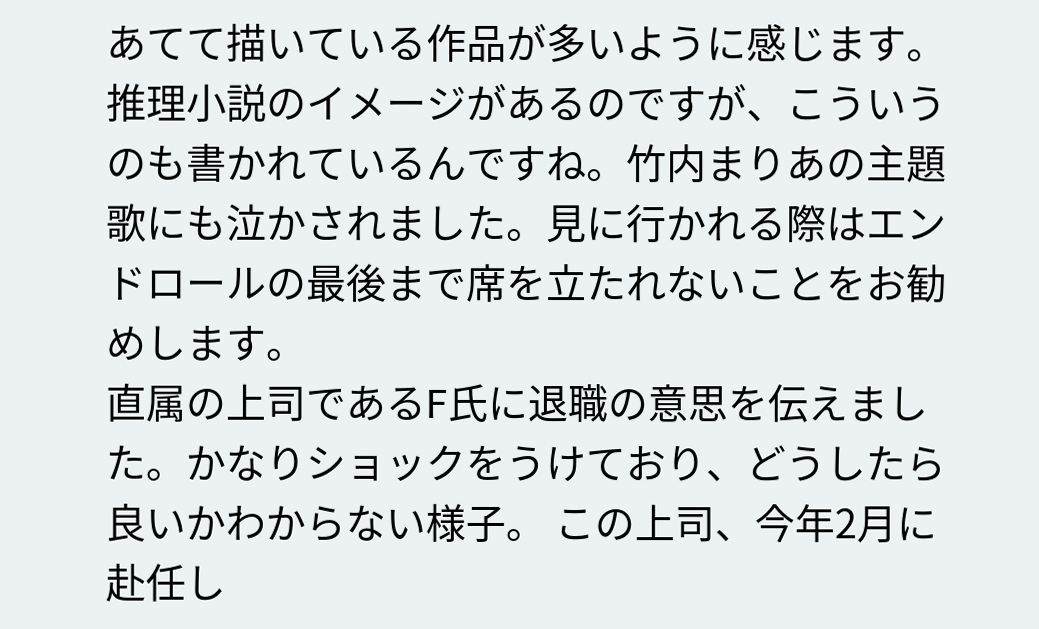あてて描いている作品が多いように感じます。推理小説のイメージがあるのですが、こういうのも書かれているんですね。竹内まりあの主題歌にも泣かされました。見に行かれる際はエンドロールの最後まで席を立たれないことをお勧めします。
直属の上司であるF氏に退職の意思を伝えました。かなりショックをうけており、どうしたら良いかわからない様子。 この上司、今年2月に赴任し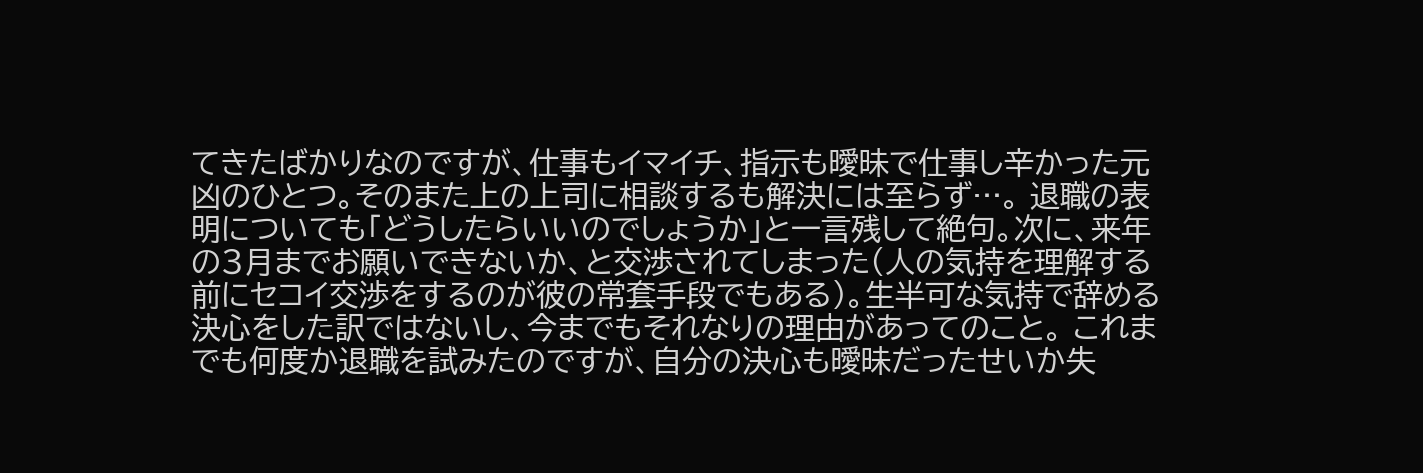てきたばかりなのですが、仕事もイマイチ、指示も曖昧で仕事し辛かった元凶のひとつ。そのまた上の上司に相談するも解決には至らず…。 退職の表明についても「どうしたらいいのでしょうか」と一言残して絶句。次に、来年の3月までお願いできないか、と交渉されてしまった(人の気持を理解する前にセコイ交渉をするのが彼の常套手段でもある)。生半可な気持で辞める決心をした訳ではないし、今までもそれなりの理由があってのこと。 これまでも何度か退職を試みたのですが、自分の決心も曖昧だったせいか失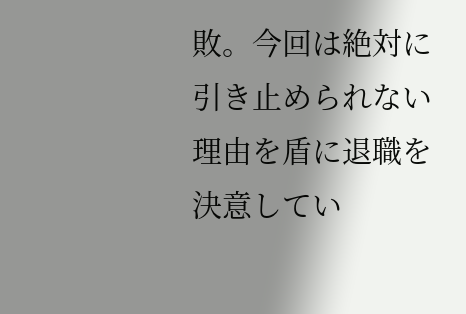敗。今回は絶対に引き止められない理由を盾に退職を決意してい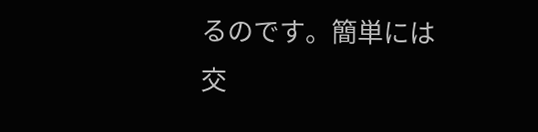るのです。簡単には交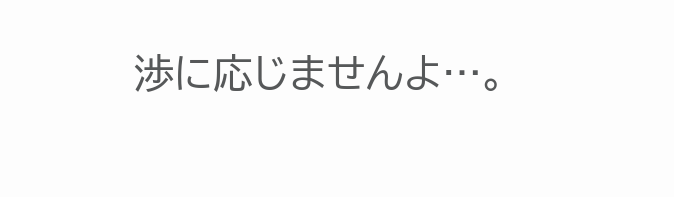渉に応じませんよ…。